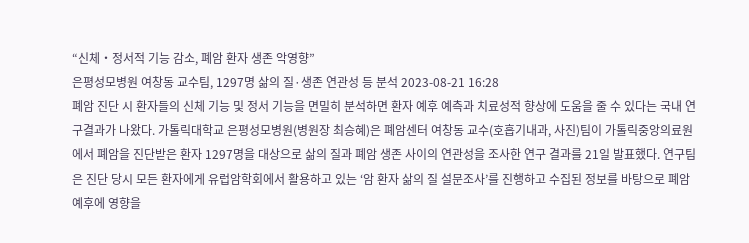“신체・정서적 기능 감소, 폐암 환자 생존 악영향”
은평성모병원 여창동 교수팀, 1297명 삶의 질·생존 연관성 등 분석 2023-08-21 16:28
폐암 진단 시 환자들의 신체 기능 및 정서 기능을 면밀히 분석하면 환자 예후 예측과 치료성적 향상에 도움을 줄 수 있다는 국내 연구결과가 나왔다. 가톨릭대학교 은평성모병원(병원장 최승혜)은 폐암센터 여창동 교수(호흡기내과, 사진)팀이 가톨릭중앙의료원에서 폐암을 진단받은 환자 1297명을 대상으로 삶의 질과 폐암 생존 사이의 연관성을 조사한 연구 결과를 21일 발표했다. 연구팀은 진단 당시 모든 환자에게 유럽암학회에서 활용하고 있는 ‘암 환자 삶의 질 설문조사’를 진행하고 수집된 정보를 바탕으로 폐암 예후에 영향을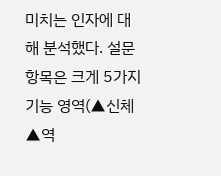미치는 인자에 대해 분석했다. 설문 항목은 크게 5가지 기능 영역(▲신체 ▲역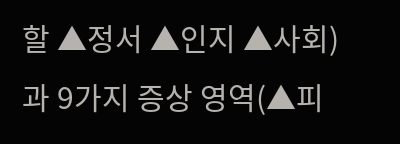할 ▲정서 ▲인지 ▲사회)과 9가지 증상 영역(▲피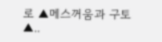로 ▲메스꺼움과 구토 ▲..